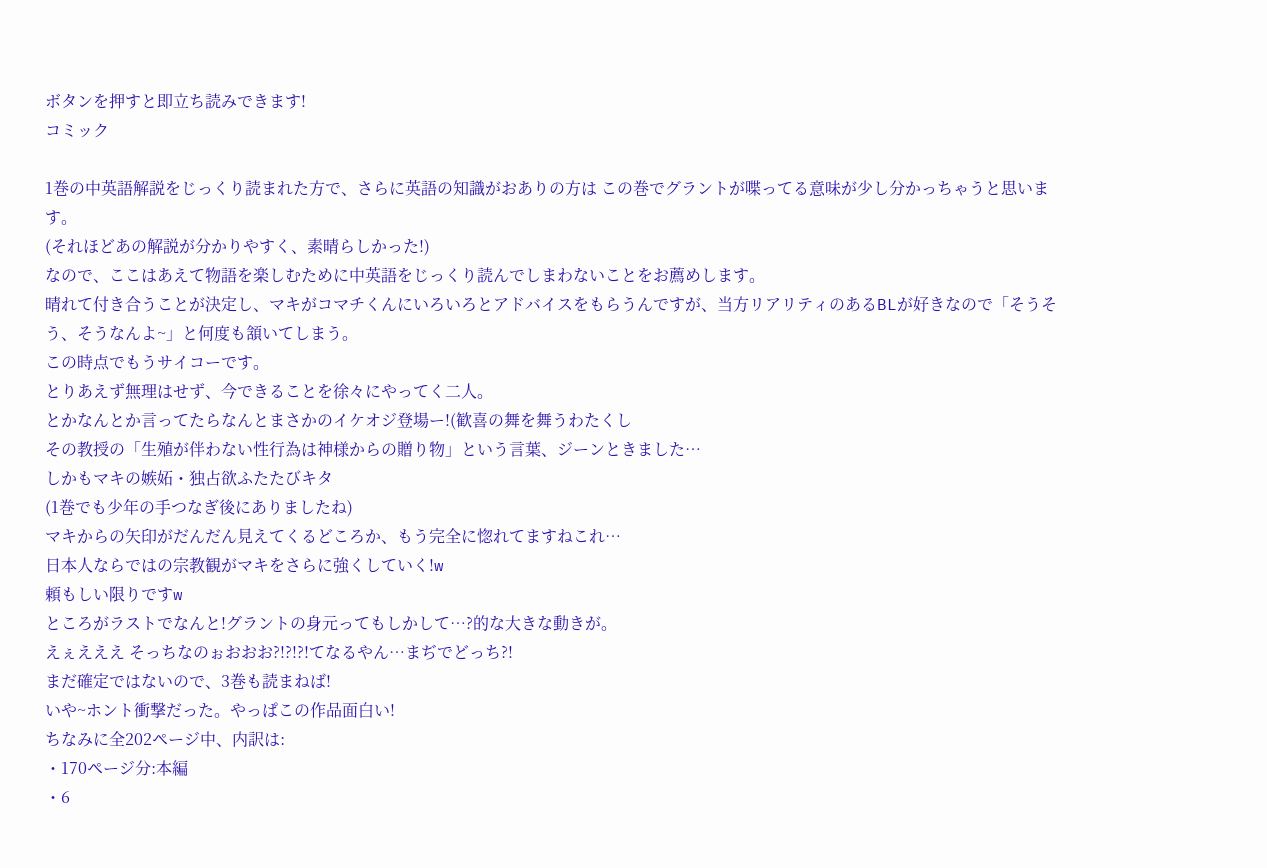ボタンを押すと即立ち読みできます!
コミック

1巻の中英語解説をじっくり読まれた方で、さらに英語の知識がおありの方は この巻でグラントが喋ってる意味が少し分かっちゃうと思います。
(それほどあの解説が分かりやすく、素晴らしかった!)
なので、ここはあえて物語を楽しむために中英語をじっくり読んでしまわないことをお薦めします。
晴れて付き合うことが決定し、マキがコマチくんにいろいろとアドバイスをもらうんですが、当方リアリティのあるBLが好きなので「そうそう、そうなんよ~」と何度も頷いてしまう。
この時点でもうサイコーです。
とりあえず無理はせず、今できることを徐々にやってく二人。
とかなんとか言ってたらなんとまさかのイケオジ登場ー!(歓喜の舞を舞うわたくし
その教授の「生殖が伴わない性行為は神様からの贈り物」という言葉、ジーンときました…
しかもマキの嫉妬・独占欲ふたたびキタ
(1巻でも少年の手つなぎ後にありましたね)
マキからの矢印がだんだん見えてくるどころか、もう完全に惚れてますねこれ…
日本人ならではの宗教観がマキをさらに強くしていく!w
頼もしい限りですw
ところがラストでなんと!グラントの身元ってもしかして…?的な大きな動きが。
えぇえええ そっちなのぉおおお?!?!?!てなるやん…まぢでどっち?!
まだ確定ではないので、3巻も読まねば!
いや~ホント衝撃だった。やっぱこの作品面白い!
ちなみに全202ページ中、内訳は:
・170ページ分:本編
・6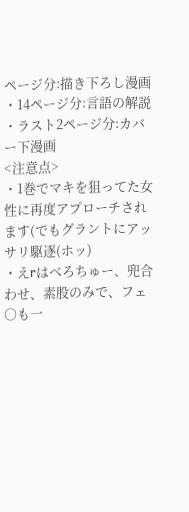ページ分:描き下ろし漫画
・14ページ分:言語の解説
・ラスト2ページ分:カバー下漫画
<注意点>
・1巻でマキを狙ってた女性に再度アプローチされます(でもグラントにアッサリ駆逐(ホッ)
・えrはべろちゅー、兜合わせ、素股のみで、フェ○も一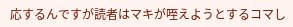応するんですが読者はマキが咥えようとするコマし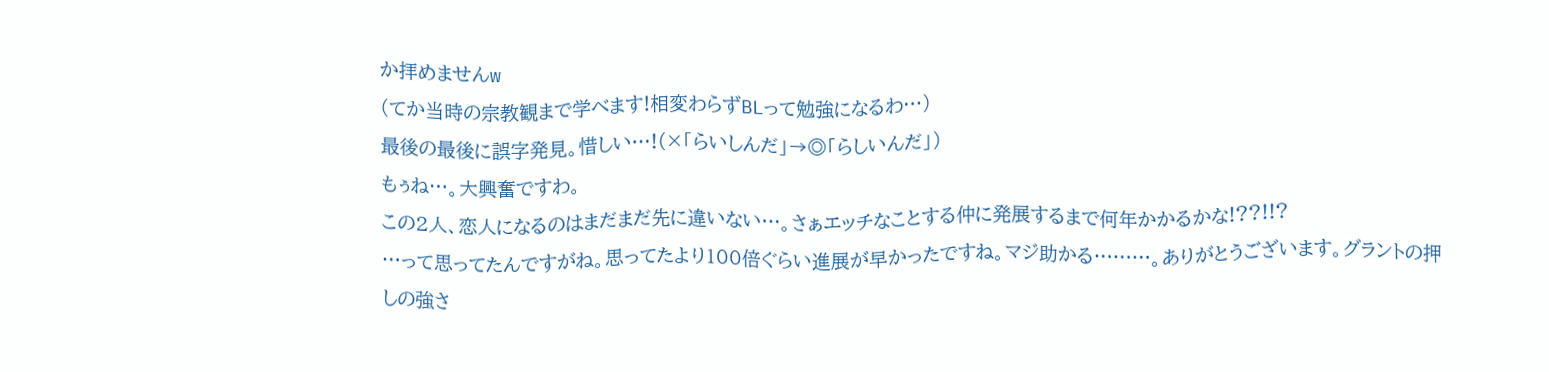か拝めませんw
(てか当時の宗教観まで学べます!相変わらずBLって勉強になるわ…)
最後の最後に誤字発見。惜しい…!(×「らいしんだ」→◎「らしいんだ」)
もぅね…。大興奮ですわ。
この2人、恋人になるのはまだまだ先に違いない…。さぁエッチなことする仲に発展するまで何年かかるかな!??!!?
…って思ってたんですがね。思ってたより100倍ぐらい進展が早かったですね。マジ助かる………。ありがとうございます。グラントの押しの強さ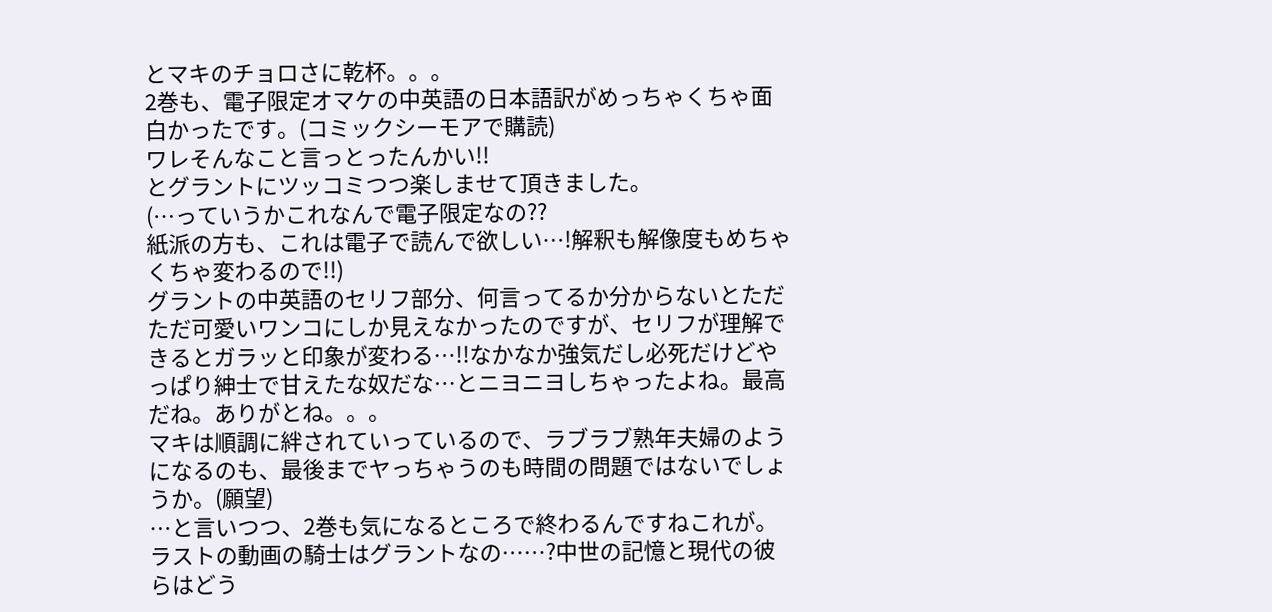とマキのチョロさに乾杯。。。
2巻も、電子限定オマケの中英語の日本語訳がめっちゃくちゃ面白かったです。(コミックシーモアで購読)
ワレそんなこと言っとったんかい!!
とグラントにツッコミつつ楽しませて頂きました。
(…っていうかこれなんで電子限定なの??
紙派の方も、これは電子で読んで欲しい…!解釈も解像度もめちゃくちゃ変わるので!!)
グラントの中英語のセリフ部分、何言ってるか分からないとただただ可愛いワンコにしか見えなかったのですが、セリフが理解できるとガラッと印象が変わる…!!なかなか強気だし必死だけどやっぱり紳士で甘えたな奴だな…とニヨニヨしちゃったよね。最高だね。ありがとね。。。
マキは順調に絆されていっているので、ラブラブ熟年夫婦のようになるのも、最後までヤっちゃうのも時間の問題ではないでしょうか。(願望)
…と言いつつ、2巻も気になるところで終わるんですねこれが。ラストの動画の騎士はグラントなの……?中世の記憶と現代の彼らはどう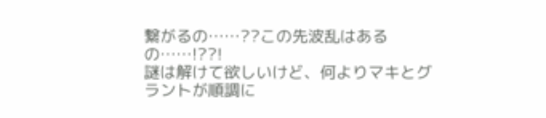繋がるの……??この先波乱はあるの……!??!
謎は解けて欲しいけど、何よりマキとグラントが順調に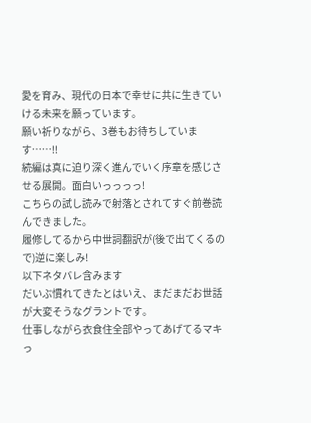愛を育み、現代の日本で幸せに共に生きていける未来を願っています。
願い祈りながら、3巻もお待ちしています……!!
続編は真に迫り深く進んでいく序章を感じさせる展開。面白いっっっっ!
こちらの試し読みで射落とされてすぐ前巻読んできました。
履修してるから中世詞翻訳が(後で出てくるので)逆に楽しみ!
以下ネタバレ含みます
だいぶ慣れてきたとはいえ、まだまだお世話が大変そうなグラントです。
仕事しながら衣食住全部やってあげてるマキっ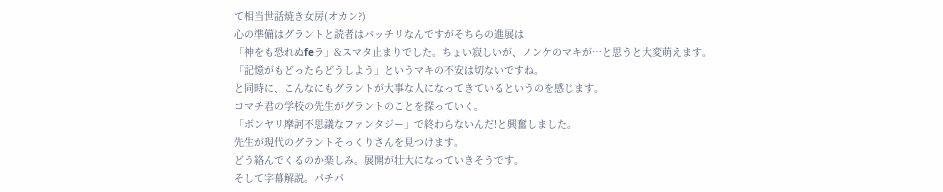て相当世話焼き女房(オカン?)
心の準備はグラントと読者はバッチリなんですがそちらの進展は
「神をも恐れぬfeラ」&スマタ止まりでした。ちょい寂しいが、ノンケのマキが…と思うと大変萌えます。
「記憶がもどったらどうしよう」というマキの不安は切ないですね。
と同時に、こんなにもグラントが大事な人になってきているというのを感じます。
コマチ君の学校の先生がグラントのことを探っていく。
「ボンヤリ摩訶不思議なファンタジー」で終わらないんだ!と興奮しました。
先生が現代のグラントそっくりさんを見つけます。
どう絡んでくるのか楽しみ。展開が壮大になっていきそうです。
そして字幕解説。パチパ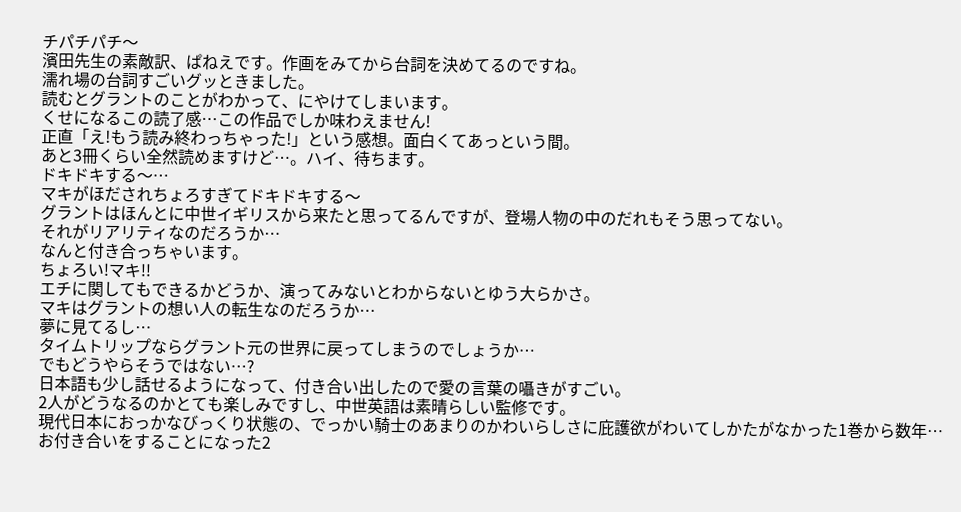チパチパチ〜
濱田先生の素敵訳、ぱねえです。作画をみてから台詞を決めてるのですね。
濡れ場の台詞すごいグッときました。
読むとグラントのことがわかって、にやけてしまいます。
くせになるこの読了感…この作品でしか味わえません!
正直「え!もう読み終わっちゃった!」という感想。面白くてあっという間。
あと3冊くらい全然読めますけど…。ハイ、待ちます。
ドキドキする〜…
マキがほだされちょろすぎてドキドキする〜
グラントはほんとに中世イギリスから来たと思ってるんですが、登場人物の中のだれもそう思ってない。
それがリアリティなのだろうか…
なんと付き合っちゃいます。
ちょろい!マキ!!
エチに関してもできるかどうか、演ってみないとわからないとゆう大らかさ。
マキはグラントの想い人の転生なのだろうか…
夢に見てるし…
タイムトリップならグラント元の世界に戻ってしまうのでしょうか…
でもどうやらそうではない…?
日本語も少し話せるようになって、付き合い出したので愛の言葉の囁きがすごい。
2人がどうなるのかとても楽しみですし、中世英語は素晴らしい監修です。
現代日本におっかなびっくり状態の、でっかい騎士のあまりのかわいらしさに庇護欲がわいてしかたがなかった1巻から数年…
お付き合いをすることになった2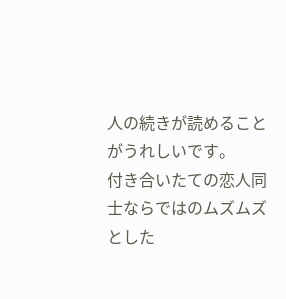人の続きが読めることがうれしいです。
付き合いたての恋人同士ならではのムズムズとした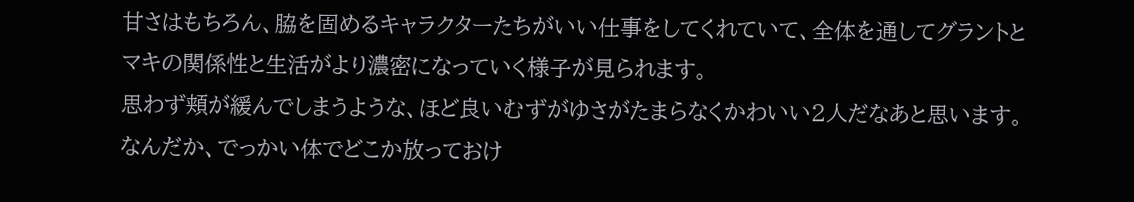甘さはもちろん、脇を固めるキャラクターたちがいい仕事をしてくれていて、全体を通してグラントとマキの関係性と生活がより濃密になっていく様子が見られます。
思わず頬が緩んでしまうような、ほど良いむずがゆさがたまらなくかわいい2人だなあと思います。
なんだか、でっかい体でどこか放っておけ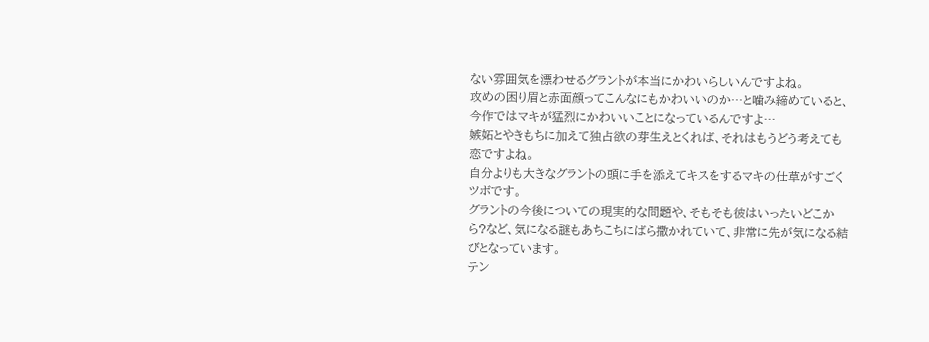ない雰囲気を漂わせるグラントが本当にかわいらしいんですよね。
攻めの困り眉と赤面顔ってこんなにもかわいいのか…と噛み締めていると、今作ではマキが猛烈にかわいいことになっているんですよ…
嫉妬とやきもちに加えて独占欲の芽生えとくれば、それはもうどう考えても恋ですよね。
自分よりも大きなグラントの頭に手を添えてキスをするマキの仕草がすごくツボです。
グラントの今後についての現実的な問題や、そもそも彼はいったいどこから?など、気になる謎もあちこちにばら撒かれていて、非常に先が気になる結びとなっています。
テン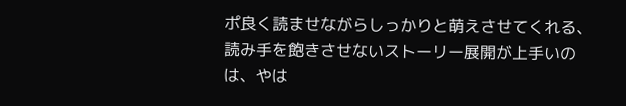ポ良く読ませながらしっかりと萌えさせてくれる、読み手を飽きさせないストーリー展開が上手いのは、やは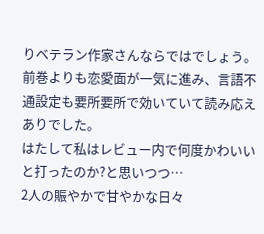りベテラン作家さんならではでしょう。
前巻よりも恋愛面が一気に進み、言語不通設定も要所要所で効いていて読み応えありでした。
はたして私はレビュー内で何度かわいいと打ったのか?と思いつつ…
2人の賑やかで甘やかな日々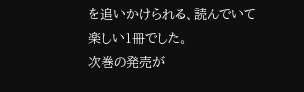を追いかけられる、読んでいて楽しい1冊でした。
次巻の発売が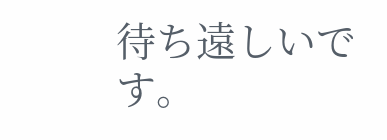待ち遠しいです。